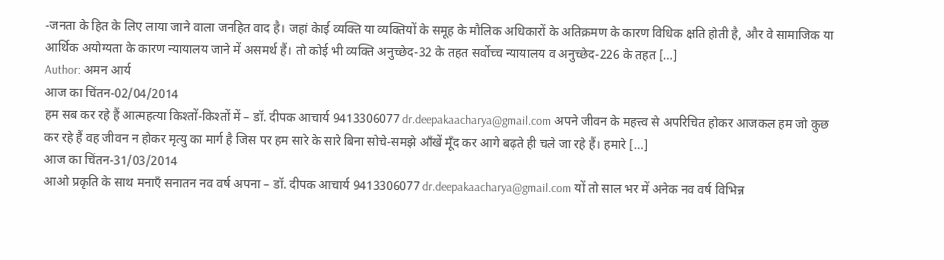-जनता के हित के लिए लाया जाने वाला जनहित वाद है। जहां केाई व्यक्ति या व्यक्तियों के समूह के मौलिक अधिकारों के अतिक्रमण के कारण विधिक क्षति होती है, और वे सामाजिक या आर्थिक अयोग्यता के कारण न्यायालय जाने में असमर्थ हैं। तो कोई भी व्यक्ति अनुच्छेद-32 के तहत सर्वोच्च न्यायालय व अनुच्छेद-226 के तहत […]
Author: अमन आर्य
आज का चिंतन-02/04/2014
हम सब कर रहे हैं आत्महत्या किश्तों-किश्तों में – डॉ. दीपक आचार्य 9413306077 dr.deepakaacharya@gmail.com अपने जीवन के महत्त्व से अपरिचित होकर आजकल हम जो कुछ कर रहे हैं वह जीवन न होकर मृत्यु का मार्ग है जिस पर हम सारे के सारे बिना सोचे-समझे आँखें मूँद कर आगे बढ़ते ही चले जा रहे हैं। हमारे […]
आज का चिंतन-31/03/2014
आओ प्रकृति के साथ मनाएँ सनातन नव वर्ष अपना – डॉ. दीपक आचार्य 9413306077 dr.deepakaacharya@gmail.com यों तो साल भर में अनेक नव वर्ष विभिन्न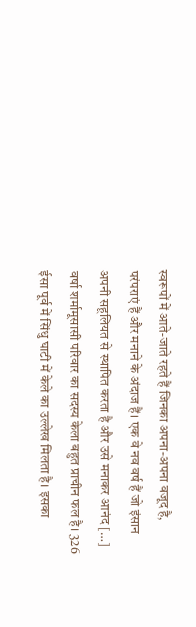स्वरूपों में आते-जाते रहते हैं जिनका अपना-अपना वजूद है, परंपराएं हैं और मनाने के अंदाज हैं। एक वे नव वर्ष हैं जो इंसान अपनी सहूलियत से स्थापित करता है और उसे मनाकर आनंद […]
वर्षा शर्मामूसासी परिवार का सदस्य केला बहुत प्राचीन फल है। 326 ईसा पूर्व में सिंधु घाटी में केले का उल्लेख मिलता है। इसका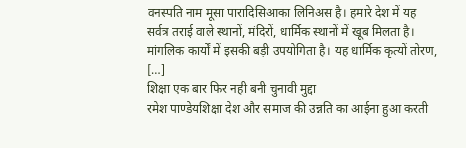वनस्पति नाम मूसा पारादिसिआका लिनिअस है। हमारे देश में यह सर्वत्र तराई वाले स्थानों, मंदिरों, धार्मिक स्थानों में खूब मिलता है। मांगलिक कार्यों में इसकी बड़ी उपयोगिता है। यह धार्मिक कृत्यों तोरण, […]
शिक्षा एक बार फिर नही बनी चुनावी मुद्दा
रमेश पाण्डेयशिक्षा देश और समाज की उन्नति का आईना हुआ करती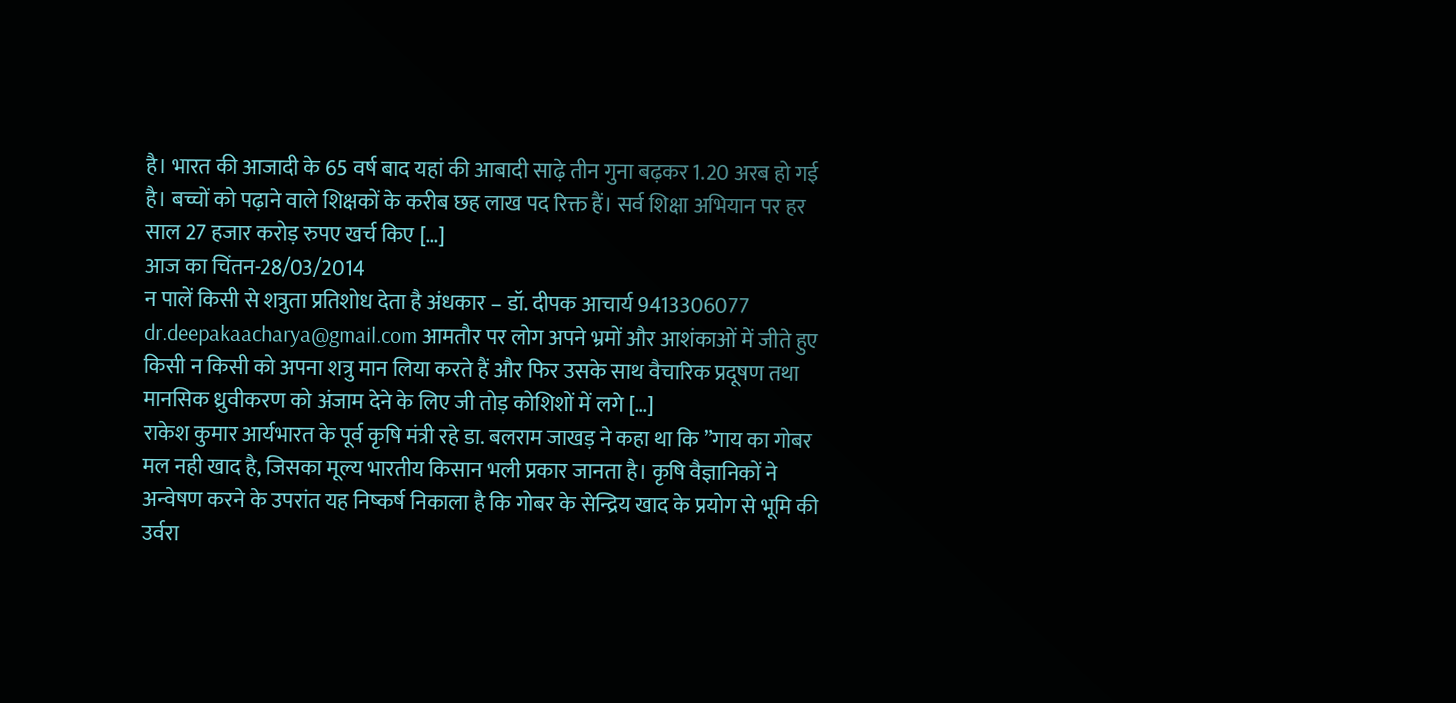है। भारत की आजादी के 65 वर्ष बाद यहां की आबादी साढ़े तीन गुना बढ़कर 1.20 अरब हो गई है। बच्चों को पढ़ाने वाले शिक्षकों के करीब छह लाख पद रिक्त हैं। सर्व शिक्षा अभियान पर हर साल 27 हजार करोड़ रुपए खर्च किए […]
आज का चिंतन-28/03/2014
न पालें किसी से शत्रुता प्रतिशोध देता है अंधकार – डॉ. दीपक आचार्य 9413306077 dr.deepakaacharya@gmail.com आमतौर पर लोग अपने भ्रमों और आशंकाओं में जीते हुए किसी न किसी को अपना शत्रु मान लिया करते हैं और फिर उसके साथ वैचारिक प्रदूषण तथा मानसिक ध्रुवीकरण को अंजाम देने के लिए जी तोड़ कोशिशों में लगे […]
राकेश कुमार आर्यभारत के पूर्व कृषि मंत्री रहे डा. बलराम जाखड़ ने कहा था कि ”गाय का गोबर मल नही खाद है, जिसका मूल्य भारतीय किसान भली प्रकार जानता है। कृषि वैज्ञानिकों ने अन्वेषण करने के उपरांत यह निष्कर्ष निकाला है कि गोबर के सेन्द्रिय खाद के प्रयोग से भूमि की उर्वरा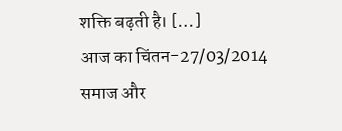शक्ति बढ़ती है। […]
आज का चिंतन-27/03/2014
समाज और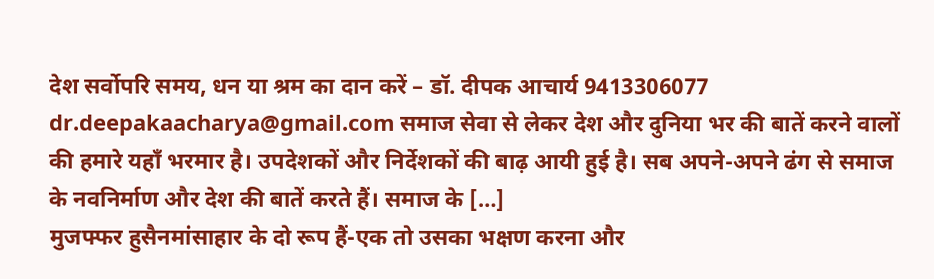देश सर्वोपरि समय, धन या श्रम का दान करें – डॉ. दीपक आचार्य 9413306077 dr.deepakaacharya@gmail.com समाज सेवा से लेकर देश और दुनिया भर की बातें करने वालों की हमारे यहाँ भरमार है। उपदेशकों और निर्देशकों की बाढ़ आयी हुई है। सब अपने-अपने ढंग से समाज के नवनिर्माण और देश की बातें करते हैं। समाज के […]
मुजफ्फर हुसैनमांसाहार के दो रूप हैं-एक तो उसका भक्षण करना और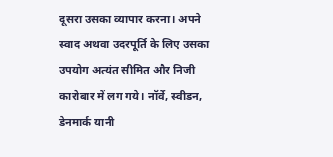दूसरा उसका व्यापार करना। अपने स्वाद अथवा उदरपूर्ति के लिए उसका उपयोग अत्यंत सीमित और निजी कारोबार में लग गये। नॉर्वे, स्वीडन, डेनमार्क यानी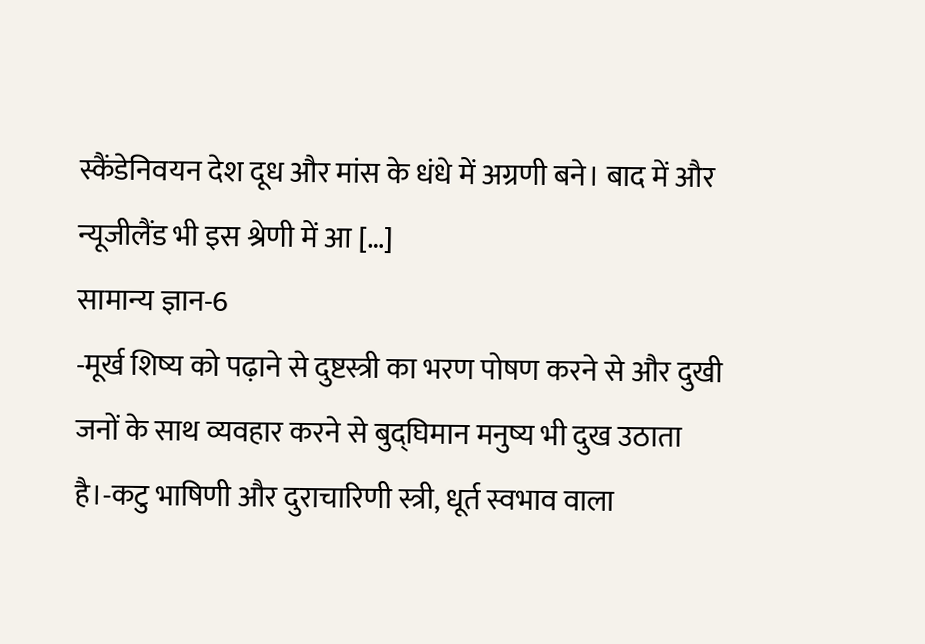स्कैंडेनिवयन देश दूध और मांस के धंधे में अग्रणी बने। बाद में और न्यूजीलैंड भी इस श्रेणी में आ […]
सामान्य ज्ञान-6
-मूर्ख शिष्य को पढ़ाने से दुष्टस्त्री का भरण पोषण करने से और दुखी जनों के साथ व्यवहार करने से बुद्घिमान मनुष्य भी दुख उठाता है।-कटु भाषिणी और दुराचारिणी स्त्री, धूर्त स्वभाव वाला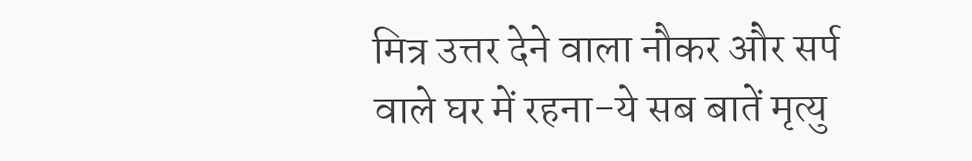मित्र उत्तर देने वाला नौकर और सर्प वाले घर में रहना-ये सब बातें मृत्यु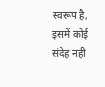स्वरूप है, इसमें कोई संदेह नही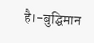है।-बुद्घिमान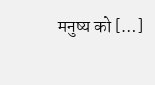मनुष्य को […]